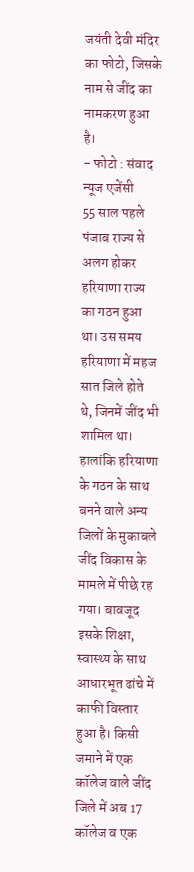जयंती देवी मंदिर का फोटो, जिसके नाम से जींद का नामकरण हुआ है।
- फोटो : संवाद न्यूज एजेंसी
55 साल पहले पंजाब राज्य से अलग होकर हरियाणा राज्य का गठन हुआ था। उस समय हरियाणा में महज सात जिले होते थे, जिनमें जींद भी शामिल था। हालांकि हरियाणा के गठन के साथ बनने वाले अन्य जिलों के मुकाबले जींद विकास के मामले में पीछे रह गया। बावजूद इसके शिक्षा, स्वास्थ्य के साथ आधारभूत ढांचे में काफी विस्तार हुआ है। किसी जमाने में एक कॉलेज वाले जींद जिले में अब 17 कॉलेज व एक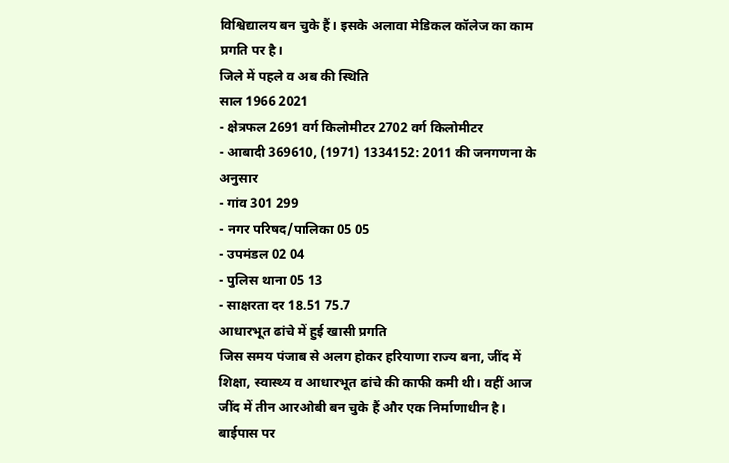विश्विद्यालय बन चुके हैं। इसके अलावा मेडिकल कॉलेज का काम प्रगति पर है।
जिले में पहले व अब की स्थिति
साल 1966 2021
- क्षेत्रफल 2691 वर्ग किलोमीटर 2702 वर्ग किलोमीटर
- आबादी 369610, (1971) 1334152: 2011 की जनगणना के अनुसार
- गांव 301 299
- नगर परिषद/पालिका 05 05
- उपमंडल 02 04
- पुलिस थाना 05 13
- साक्षरता दर 18.51 75.7
आधारभूत ढांचे में हुई खासी प्रगति
जिस समय पंजाब से अलग होकर हरियाणा राज्य बना, जींद में शिक्षा, स्वास्थ्य व आधारभूत ढांचे की काफी कमी थी। वहीं आज जींद में तीन आरओबी बन चुके हैं और एक निर्माणाधीन है। बाईपास पर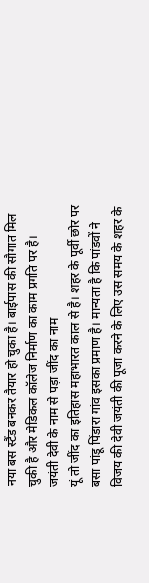नया बस स्टैंड बनकर तैयार हो चुका है। बाईपास की सौगात मिल चुकी है और मेडिकल कॉलेज निर्माण का काम प्रगति पर है।
जयंती देवी के नाम से पड़ा जींद का नाम
यूं तो जींद का इतिहास महाभारत काल से है। शहर के पूर्वी छोर पर बसा पांडू पिंडारा गांव इसका प्रमाण है। मान्यता है कि पांडवों ने विजय की देवी जयंती की पूजा करने के लिए उस समय के शहर के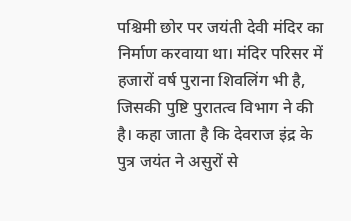पश्चिमी छोर पर जयंती देवी मंदिर का निर्माण करवाया था। मंदिर परिसर में हजारों वर्ष पुराना शिवलिंग भी है, जिसकी पुष्टि पुरातत्व विभाग ने की है। कहा जाता है कि देवराज इंद्र के पुत्र जयंत ने असुरों से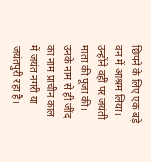छिपने के लिए एक बड़े वन में आश्रम लिया। उन्होंने वहीं पर जयंती माता की पूजा की। उनके नाम से ही जींद का नाम प्राचीन काल में जयंत नगरी या जयंतपुरी रहा है।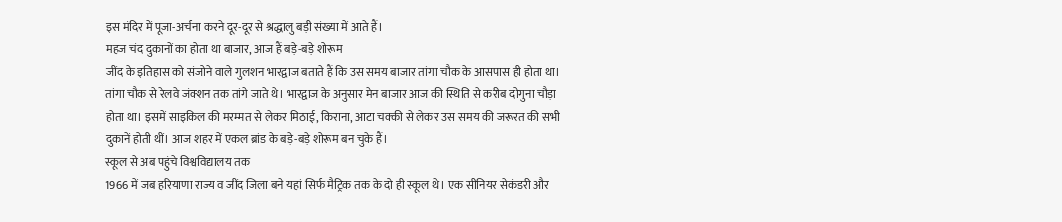इस मंदिर में पूजा-अर्चना करने दूर-दूर से श्रद्धालु बड़ी संख्या में आते हैं।
महज चंद दुकानों का होता था बाजार, आज हैं बड़े-बड़े शोरूम
जींद के इतिहास को संजोने वाले गुलशन भारद्वाज बताते हैं कि उस समय बाजार तांगा चौक के आसपास ही होता था। तांगा चौक से रेलवे जंक्शन तक तांगे जाते थे। भारद्वाज के अनुसार मेन बाजार आज की स्थिति से करीब दोगुना चौड़ा होता था। इसमें साइकिल की मरम्मत से लेकर मिठाई, किराना, आटा चक्की से लेकर उस समय की जरूरत की सभी दुकानें होती थीं। आज शहर में एकल ब्रांड के बड़े-बड़े शोरूम बन चुके हैं।
स्कूल से अब पहुंचे विश्वविद्यालय तक
1966 में जब हरियाणा राज्य व जींद जिला बने यहां सिर्फ मैट्रिक तक के दो ही स्कूल थे। एक सीनियर सेकंडरी और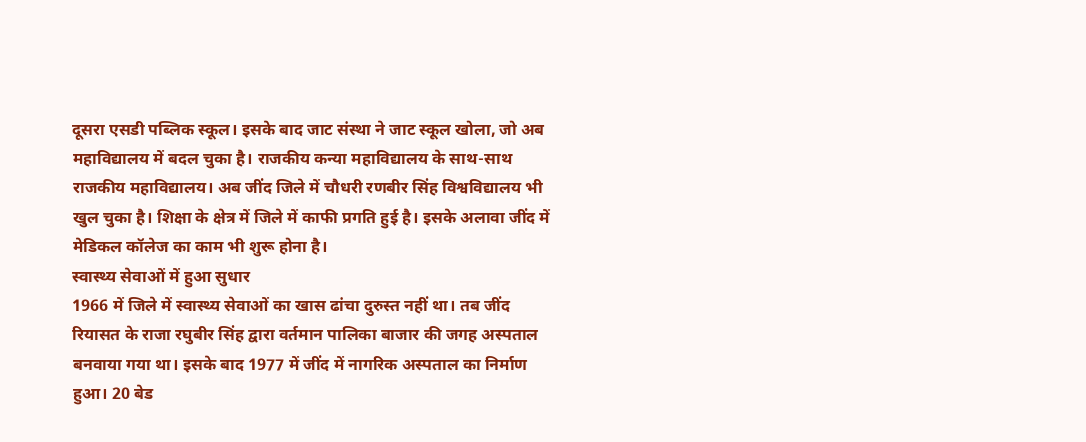दूसरा एसडी पब्लिक स्कूल। इसके बाद जाट संस्था ने जाट स्कूल खोला, जो अब महाविद्यालय में बदल चुका है। राजकीय कन्या महाविद्यालय के साथ-साथ राजकीय महाविद्यालय। अब जींद जिले में चौधरी रणबीर सिंह विश्वविद्यालय भी खुल चुका है। शिक्षा के क्षेत्र में जिले में काफी प्रगति हुई है। इसके अलावा जींद में मेडिकल कॉलेज का काम भी शुरू होना है।
स्वास्थ्य सेवाओं में हुआ सुधार
1966 में जिले में स्वास्थ्य सेवाओं का खास ढांचा दुरुस्त नहीं था। तब जींद रियासत के राजा रघुबीर सिंह द्वारा वर्तमान पालिका बाजार की जगह अस्पताल बनवाया गया था। इसके बाद 1977 में जींद में नागरिक अस्पताल का निर्माण हुआ। 20 बेड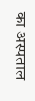का अस्पताल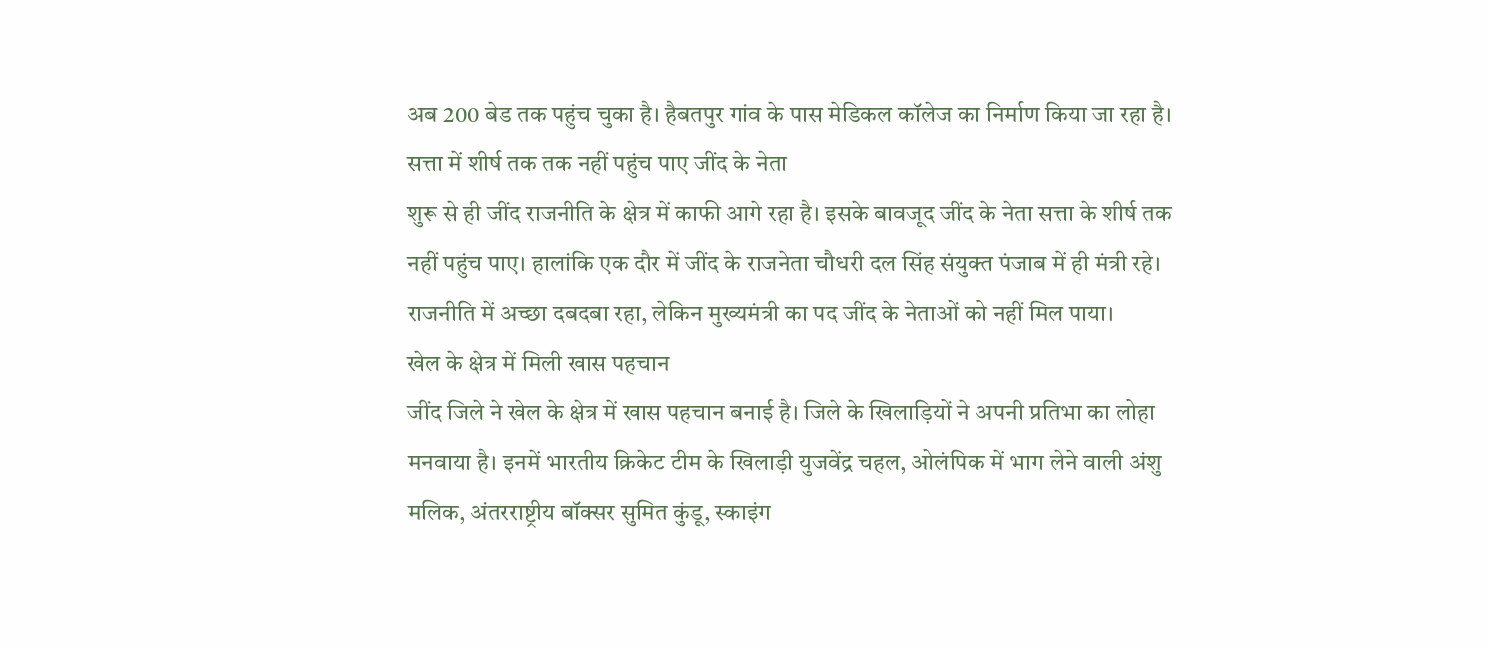अब 200 बेड तक पहुंच चुका है। हैबतपुर गांव के पास मेडिकल कॉलेज का निर्माण किया जा रहा है।
सत्ता में शीर्ष तक तक नहीं पहुंच पाए जींद के नेता
शुरू से ही जींद राजनीति के क्षेत्र में काफी आगे रहा है। इसके बावजूद जींद के नेता सत्ता के शीर्ष तक नहीं पहुंच पाए। हालांकि एक दौर में जींद के राजनेता चौधरी दल सिंह संयुक्त पंजाब में ही मंत्री रहे। राजनीति में अच्छा दबदबा रहा, लेकिन मुख्यमंत्री का पद जींद के नेताओं को नहीं मिल पाया।
खेल के क्षेत्र में मिली खास पहचान
जींद जिले ने खेल के क्षेत्र में खास पहचान बनाई है। जिले के खिलाड़ियों ने अपनी प्रतिभा का लोहा मनवाया है। इनमें भारतीय क्रिकेट टीम के खिलाड़ी युजवेंद्र चहल, ओलंपिक में भाग लेने वाली अंशु मलिक, अंतरराष्ट्रीय बॉक्सर सुमित कुंडू, स्काइंग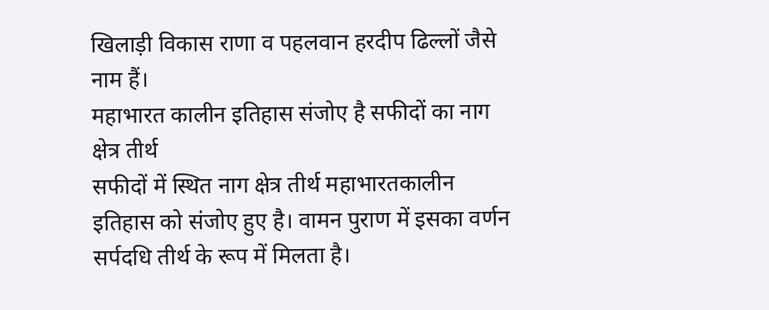खिलाड़ी विकास राणा व पहलवान हरदीप ढिल्लों जैसे नाम हैं।
महाभारत कालीन इतिहास संजोए है सफीदों का नाग क्षेत्र तीर्थ
सफीदों में स्थित नाग क्षेत्र तीर्थ महाभारतकालीन इतिहास को संजोए हुए है। वामन पुराण में इसका वर्णन सर्पदधि तीर्थ के रूप में मिलता है।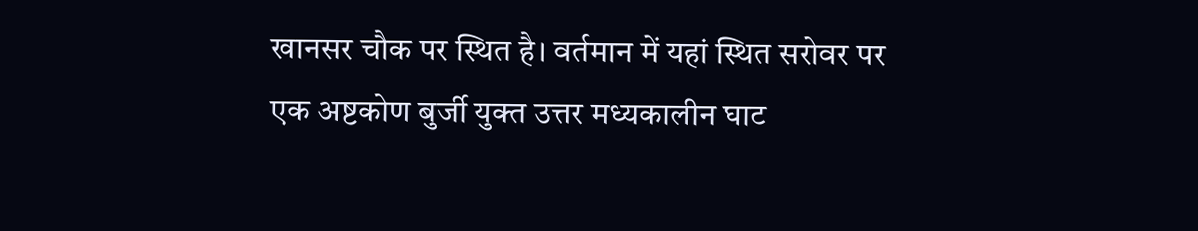खानसर चौक पर स्थित है। वर्तमान में यहां स्थित सरोवर पर एक अष्टकोण बुर्जी युक्त उत्तर मध्यकालीन घाट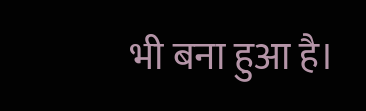भी बना हुआ है।